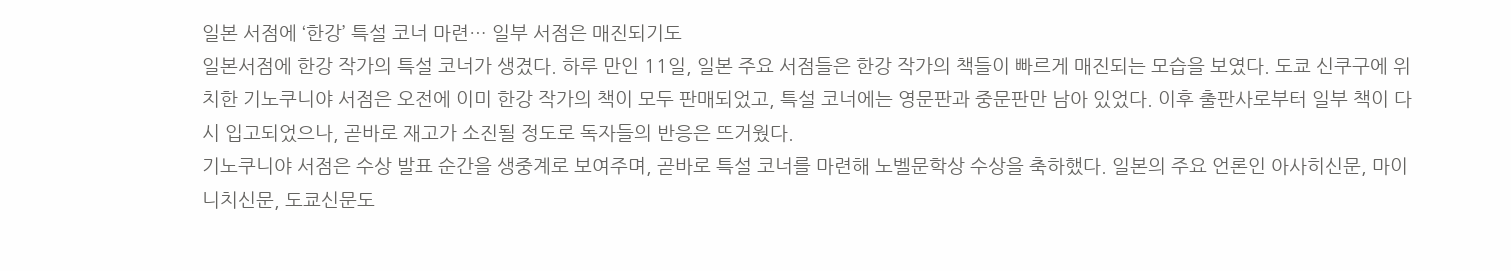일본 서점에 ‘한강’ 특설 코너 마련… 일부 서점은 매진되기도
일본서점에 한강 작가의 특설 코너가 생겼다. 하루 만인 11일, 일본 주요 서점들은 한강 작가의 책들이 빠르게 매진되는 모습을 보였다. 도쿄 신쿠구에 위치한 기노쿠니야 서점은 오전에 이미 한강 작가의 책이 모두 판매되었고, 특설 코너에는 영문판과 중문판만 남아 있었다. 이후 출판사로부터 일부 책이 다시 입고되었으나, 곧바로 재고가 소진될 정도로 독자들의 반응은 뜨거웠다.
기노쿠니야 서점은 수상 발표 순간을 생중계로 보여주며, 곧바로 특설 코너를 마련해 노벨문학상 수상을 축하했다. 일본의 주요 언론인 아사히신문, 마이니치신문, 도쿄신문도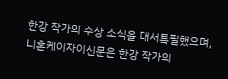한강 작가의 수상 소식을 대서특필했으며, 니혼케이자이신문은 한강 작가의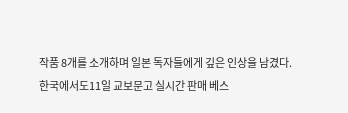작품 8개를 소개하며 일본 독자들에게 깊은 인상을 남겼다.
한국에서도11일 교보문고 실시간 판매 베스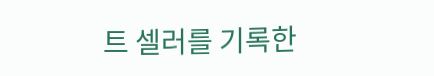트 셀러를 기록한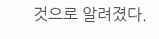것으로 알려졌다.